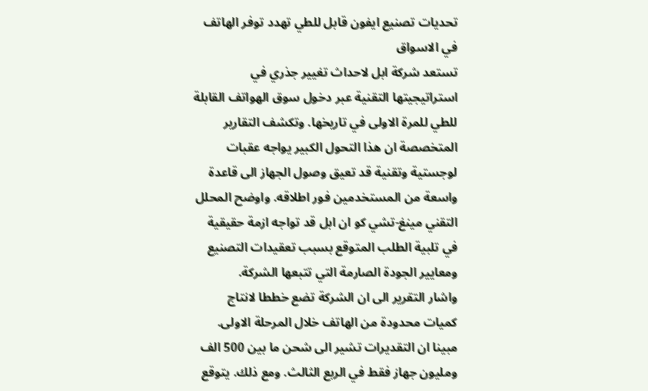تحديات تصنيع ايفون قابل للطي تهدد توفر الهاتف في الاسواق
تستعد شركة ابل لاحداث تغيير جذري في استراتيجيتها التقنية عبر دخول سوق الهواتف القابلة للطي للمرة الاولى في تاريخها. وتكشف التقارير المتخصصة ان هذا التحول الكبير يواجه عقبات لوجستية وتقنية قد تعيق وصول الجهاز الى قاعدة واسعة من المستخدمين فور اطلاقه. واوضح المحلل التقني مينغ-تشي كو ان ابل قد تواجه ازمة حقيقية في تلبية الطلب المتوقع بسبب تعقيدات التصنيع ومعايير الجودة الصارمة التي تتبعها الشركة.
واشار التقرير الى ان الشركة تضع خططا لانتاج كميات محدودة من الهاتف خلال المرحلة الاولى. مبينا ان التقديرات تشير الى شحن ما بين 500 الف ومليون جهاز فقط في الربع الثالث. ومع ذلك. يتوقع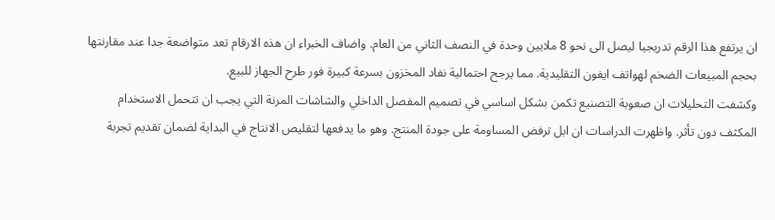ان يرتفع هذا الرقم تدريجيا ليصل الى نحو 8 ملايين وحدة في النصف الثاني من العام. واضاف الخبراء ان هذه الارقام تعد متواضعة جدا عند مقارنتها بحجم المبيعات الضخم لهواتف ايفون التقليدية. مما يرجح احتمالية نفاد المخزون بسرعة كبيرة فور طرح الجهاز للبيع.
وكشفت التحليلات ان صعوبة التصنيع تكمن بشكل اساسي في تصميم المفصل الداخلي والشاشات المرنة التي يجب ان تتحمل الاستخدام المكثف دون تأثر. واظهرت الدراسات ان ابل ترفض المساومة على جودة المنتج. وهو ما يدفعها لتقليص الانتاج في البداية لضمان تقديم تجربة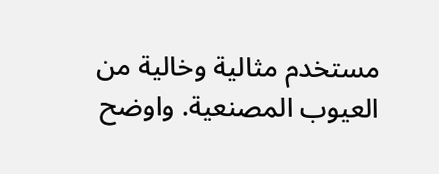مستخدم مثالية وخالية من العيوب المصنعية. واوضح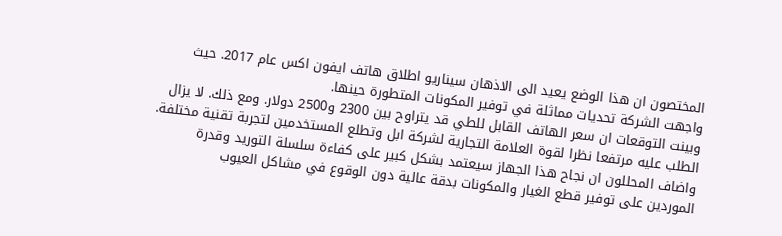المختصون ان هذا الوضع يعيد الى الاذهان سيناريو اطلاق هاتف ايفون اكس عام 2017. حيث واجهت الشركة تحديات مماثلة في توفير المكونات المتطورة حينها.
وبينت التوقعات ان سعر الهاتف القابل للطي قد يتراوح بين 2300 و2500 دولار. ومع ذلك. لا يزال الطلب عليه مرتفعا نظرا لقوة العلامة التجارية لشركة ابل وتطلع المستخدمين لتجربة تقنية مختلفة. واضاف المحللون ان نجاح هذا الجهاز سيعتمد بشكل كبير على كفاءة سلسلة التوريد وقدرة الموردين على توفير قطع الغيار والمكونات بدقة عالية دون الوقوع في مشاكل العيوب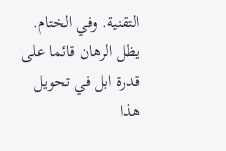التقنية. وفي الختام. يظل الرهان قائما على قدرة ابل في تحويل هذا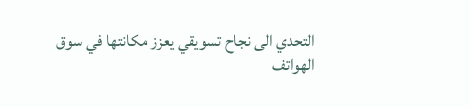التحدي الى نجاح تسويقي يعزز مكانتها في سوق الهواتف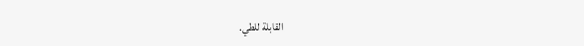القابلة للطي.